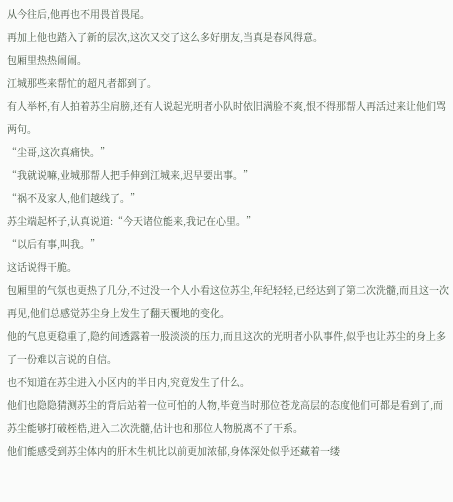从今往后,他再也不用畏首畏尾。
再加上他也踏入了新的层次,这次又交了这么多好朋友,当真是春风得意。
包厢里热热闹闹。
江城那些来帮忙的超凡者都到了。
有人举杯,有人拍着苏尘肩膀,还有人说起光明者小队时依旧满脸不爽,恨不得那帮人再活过来让他们骂两句。
“尘哥,这次真痛快。”
“我就说嘛,业城那帮人把手伸到江城来,迟早要出事。”
“祸不及家人,他们越线了。”
苏尘端起杯子,认真说道:“今天诸位能来,我记在心里。”
“以后有事,叫我。”
这话说得干脆。
包厢里的气氛也更热了几分,不过没一个人小看这位苏尘,年纪轻轻,已经达到了第二次洗髓,而且这一次再见,他们总感觉苏尘身上发生了翻天覆地的变化。
他的气息更稳重了,隐约间透露着一股淡淡的压力,而且这次的光明者小队事件,似乎也让苏尘的身上多了一份难以言说的自信。
也不知道在苏尘进入小区内的半日内,究竟发生了什么。
他们也隐隐猜测苏尘的背后站着一位可怕的人物,毕竟当时那位苍龙高层的态度他们可都是看到了,而苏尘能够打破桎梏,进入二次洗髓,估计也和那位人物脱离不了干系。
他们能感受到苏尘体内的肝木生机比以前更加浓郁,身体深处似乎还藏着一缕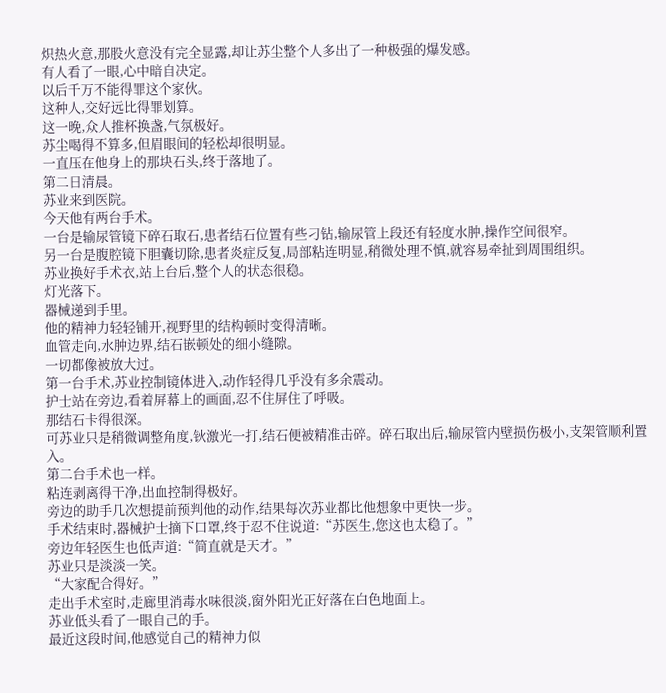炽热火意,那股火意没有完全显露,却让苏尘整个人多出了一种极强的爆发感。
有人看了一眼,心中暗自决定。
以后千万不能得罪这个家伙。
这种人,交好远比得罪划算。
这一晚,众人推杯换盏,气氛极好。
苏尘喝得不算多,但眉眼间的轻松却很明显。
一直压在他身上的那块石头,终于落地了。
第二日清晨。
苏业来到医院。
今天他有两台手术。
一台是输尿管镜下碎石取石,患者结石位置有些刁钻,输尿管上段还有轻度水肿,操作空间很窄。
另一台是腹腔镜下胆囊切除,患者炎症反复,局部粘连明显,稍微处理不慎,就容易牵扯到周围组织。
苏业换好手术衣,站上台后,整个人的状态很稳。
灯光落下。
器械递到手里。
他的精神力轻轻铺开,视野里的结构顿时变得清晰。
血管走向,水肿边界,结石嵌顿处的细小缝隙。
一切都像被放大过。
第一台手术,苏业控制镜体进入,动作轻得几乎没有多余震动。
护士站在旁边,看着屏幕上的画面,忍不住屏住了呼吸。
那结石卡得很深。
可苏业只是稍微调整角度,钬激光一打,结石便被精准击碎。碎石取出后,输尿管内壁损伤极小,支架管顺利置入。
第二台手术也一样。
粘连剥离得干净,出血控制得极好。
旁边的助手几次想提前预判他的动作,结果每次苏业都比他想象中更快一步。
手术结束时,器械护士摘下口罩,终于忍不住说道:“苏医生,您这也太稳了。”
旁边年轻医生也低声道:“简直就是天才。”
苏业只是淡淡一笑。
“大家配合得好。”
走出手术室时,走廊里消毒水味很淡,窗外阳光正好落在白色地面上。
苏业低头看了一眼自己的手。
最近这段时间,他感觉自己的精神力似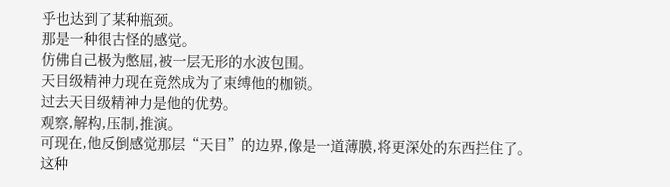乎也达到了某种瓶颈。
那是一种很古怪的感觉。
仿佛自己极为憋屈,被一层无形的水波包围。
天目级精神力现在竟然成为了束缚他的枷锁。
过去天目级精神力是他的优势。
观察,解构,压制,推演。
可现在,他反倒感觉那层“天目”的边界,像是一道薄膜,将更深处的东西拦住了。
这种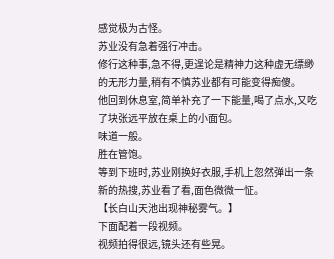感觉极为古怪。
苏业没有急着强行冲击。
修行这种事,急不得,更遑论是精神力这种虚无缥缈的无形力量,稍有不慎苏业都有可能变得痴傻。
他回到休息室,简单补充了一下能量,喝了点水,又吃了块张远平放在桌上的小面包。
味道一般。
胜在管饱。
等到下班时,苏业刚换好衣服,手机上忽然弹出一条新的热搜,苏业看了看,面色微微一怔。
【长白山天池出现神秘雾气。】
下面配着一段视频。
视频拍得很远,镜头还有些晃。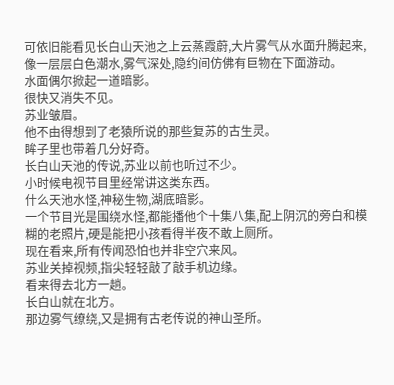可依旧能看见长白山天池之上云蒸霞蔚,大片雾气从水面升腾起来,像一层层白色潮水,雾气深处,隐约间仿佛有巨物在下面游动。
水面偶尔掀起一道暗影。
很快又消失不见。
苏业皱眉。
他不由得想到了老猿所说的那些复苏的古生灵。
眸子里也带着几分好奇。
长白山天池的传说,苏业以前也听过不少。
小时候电视节目里经常讲这类东西。
什么天池水怪,神秘生物,湖底暗影。
一个节目光是围绕水怪,都能播他个十集八集,配上阴沉的旁白和模糊的老照片,硬是能把小孩看得半夜不敢上厕所。
现在看来,所有传闻恐怕也并非空穴来风。
苏业关掉视频,指尖轻轻敲了敲手机边缘。
看来得去北方一趟。
长白山就在北方。
那边雾气缭绕,又是拥有古老传说的神山圣所。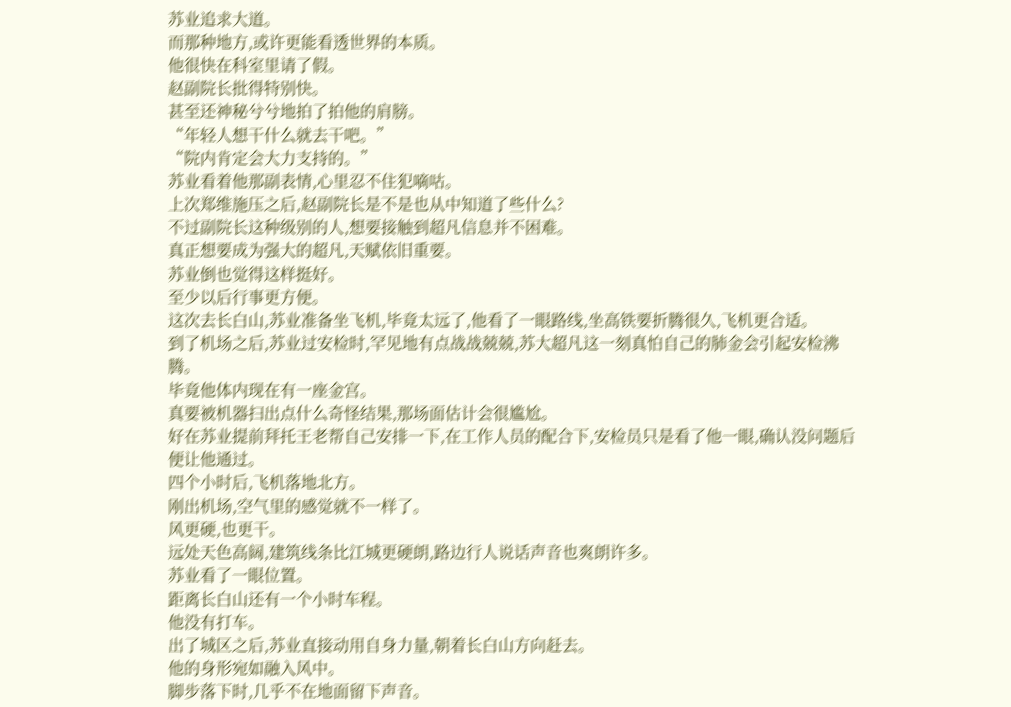苏业追求大道。
而那种地方,或许更能看透世界的本质。
他很快在科室里请了假。
赵副院长批得特别快。
甚至还神秘兮兮地拍了拍他的肩膀。
“年轻人想干什么就去干吧。”
“院内肯定会大力支持的。”
苏业看着他那副表情,心里忍不住犯嘀咕。
上次郑维施压之后,赵副院长是不是也从中知道了些什么?
不过副院长这种级别的人,想要接触到超凡信息并不困难。
真正想要成为强大的超凡,天赋依旧重要。
苏业倒也觉得这样挺好。
至少以后行事更方便。
这次去长白山,苏业准备坐飞机,毕竟太远了,他看了一眼路线,坐高铁要折腾很久,飞机更合适。
到了机场之后,苏业过安检时,罕见地有点战战兢兢,苏大超凡这一刻真怕自己的肺金会引起安检沸腾。
毕竟他体内现在有一座金宫。
真要被机器扫出点什么奇怪结果,那场面估计会很尴尬。
好在苏业提前拜托王老帮自己安排一下,在工作人员的配合下,安检员只是看了他一眼,确认没问题后便让他通过。
四个小时后,飞机落地北方。
刚出机场,空气里的感觉就不一样了。
风更硬,也更干。
远处天色高阔,建筑线条比江城更硬朗,路边行人说话声音也爽朗许多。
苏业看了一眼位置。
距离长白山还有一个小时车程。
他没有打车。
出了城区之后,苏业直接动用自身力量,朝着长白山方向赶去。
他的身形宛如融入风中。
脚步落下时,几乎不在地面留下声音。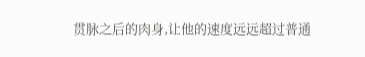贯脉之后的肉身,让他的速度远远超过普通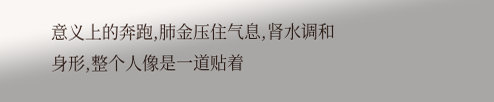意义上的奔跑,肺金压住气息,肾水调和身形,整个人像是一道贴着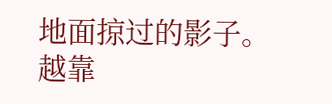地面掠过的影子。
越靠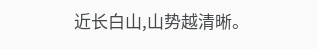近长白山,山势越清晰。